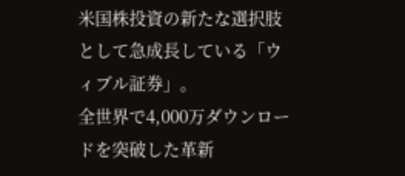米国株投資の新たな選択肢として急成長している「ウィブル証券」。
全世界で4,000万ダウンロードを突破した革新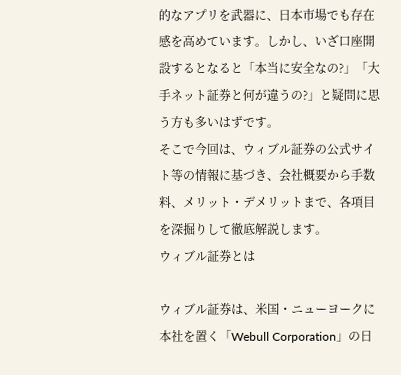的なアプリを武器に、日本市場でも存在感を高めています。しかし、いざ口座開設するとなると「本当に安全なの?」「大手ネット証券と何が違うの?」と疑問に思う方も多いはずです。
そこで今回は、ウィブル証券の公式サイト等の情報に基づき、会社概要から手数料、メリット・デメリットまで、各項目を深掘りして徹底解説します。
ウィブル証券とは

ウィブル証券は、米国・ニューヨークに本社を置く「Webull Corporation」の日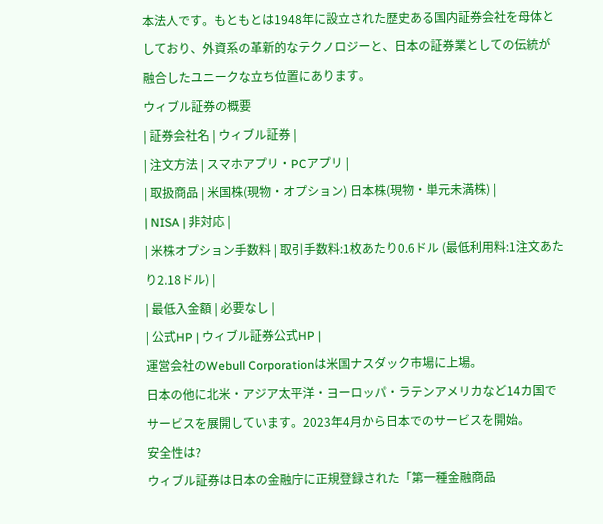本法人です。もともとは1948年に設立された歴史ある国内証券会社を母体としており、外資系の革新的なテクノロジーと、日本の証券業としての伝統が融合したユニークな立ち位置にあります。
ウィブル証券の概要
| 証券会社名 | ウィブル証券 |
| 注文方法 | スマホアプリ・PCアプリ |
| 取扱商品 | 米国株(現物・オプション) 日本株(現物・単元未満株) |
| NISA | 非対応 |
| 米株オプション手数料 | 取引手数料:1枚あたり0.6ドル (最低利用料:1注文あたり2.18ドル) |
| 最低入金額 | 必要なし |
| 公式HP | ウィブル証券公式HP |
運営会社のWebull Corporationは米国ナスダック市場に上場。
日本の他に北米・アジア太平洋・ヨーロッパ・ラテンアメリカなど14カ国でサービスを展開しています。2023年4月から日本でのサービスを開始。
安全性は?
ウィブル証券は日本の金融庁に正規登録された「第一種金融商品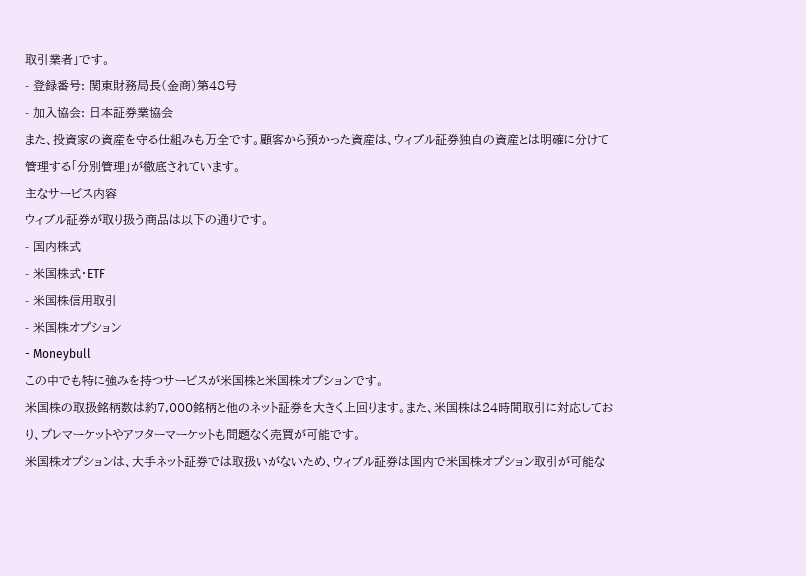取引業者」です。
- 登録番号: 関東財務局長(金商)第48号
- 加入協会: 日本証券業協会
また、投資家の資産を守る仕組みも万全です。顧客から預かった資産は、ウィブル証券独自の資産とは明確に分けて管理する「分別管理」が徹底されています。
主なサービス内容
ウィブル証券が取り扱う商品は以下の通りです。
- 国内株式
- 米国株式・ETF
- 米国株信用取引
- 米国株オプション
- Moneybull
この中でも特に強みを持つサービスが米国株と米国株オプションです。
米国株の取扱銘柄数は約7,000銘柄と他のネット証券を大きく上回ります。また、米国株は24時間取引に対応しており、プレマーケットやアフターマーケットも問題なく売買が可能です。
米国株オプションは、大手ネット証券では取扱いがないため、ウィブル証券は国内で米国株オプション取引が可能な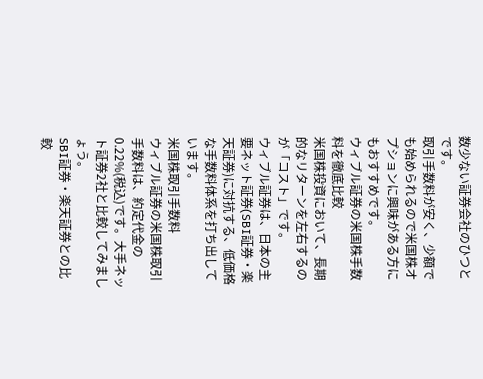数少ない証券会社のひつとです。
取引手数料が安く、少額でも始められるので米国株オプションに興味がある方にもおすすめです。
ウィブル証券の米国株手数料を徹底比較
米国株投資において、長期的なリターンを左右するのが「コスト」です。
ウィブル証券は、日本の主要ネット証券(SBI証券・楽天証券)に対抗する、低価格な手数料体系を打ち出しています。
米国株取引手数料
ウィブル証券の米国株取引手数料は、約定代金の0.22%(税込)です。大手ネット証券2社と比較してみましょう。
SBI証券・楽天証券との比較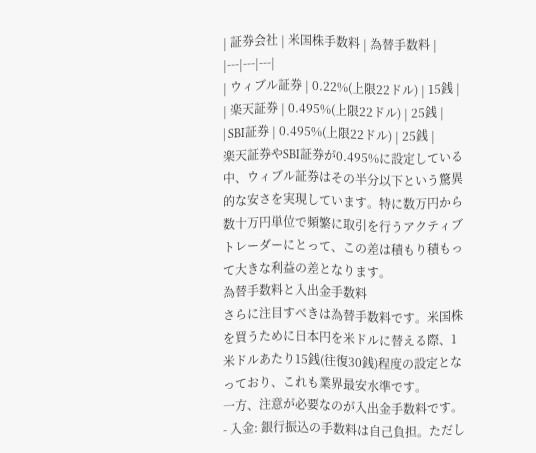| 証券会社 | 米国株手数料 | 為替手数料 |
|---|---|---|
| ウィブル証券 | 0.22%(上限22ドル) | 15銭 |
| 楽天証券 | 0.495%(上限22ドル) | 25銭 |
| SBI証券 | 0.495%(上限22ドル) | 25銭 |
楽天証券やSBI証券が0.495%に設定している中、ウィブル証券はその半分以下という驚異的な安さを実現しています。特に数万円から数十万円単位で頻繁に取引を行うアクティブトレーダーにとって、この差は積もり積もって大きな利益の差となります。
為替手数料と入出金手数料
さらに注目すべきは為替手数料です。米国株を買うために日本円を米ドルに替える際、1米ドルあたり15銭(往復30銭)程度の設定となっており、これも業界最安水準です。
一方、注意が必要なのが入出金手数料です。
- 入金: 銀行振込の手数料は自己負担。ただし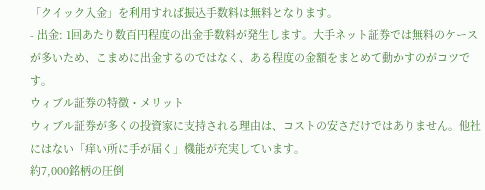「クイック入金」を利用すれば振込手数料は無料となります。
- 出金: 1回あたり数百円程度の出金手数料が発生します。大手ネット証券では無料のケースが多いため、こまめに出金するのではなく、ある程度の金額をまとめて動かすのがコツです。
ウィブル証券の特徴・メリット
ウィブル証券が多くの投資家に支持される理由は、コストの安さだけではありません。他社にはない「痒い所に手が届く」機能が充実しています。
約7,000銘柄の圧倒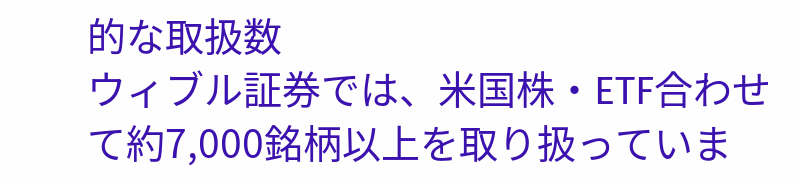的な取扱数
ウィブル証券では、米国株・ETF合わせて約7,000銘柄以上を取り扱っていま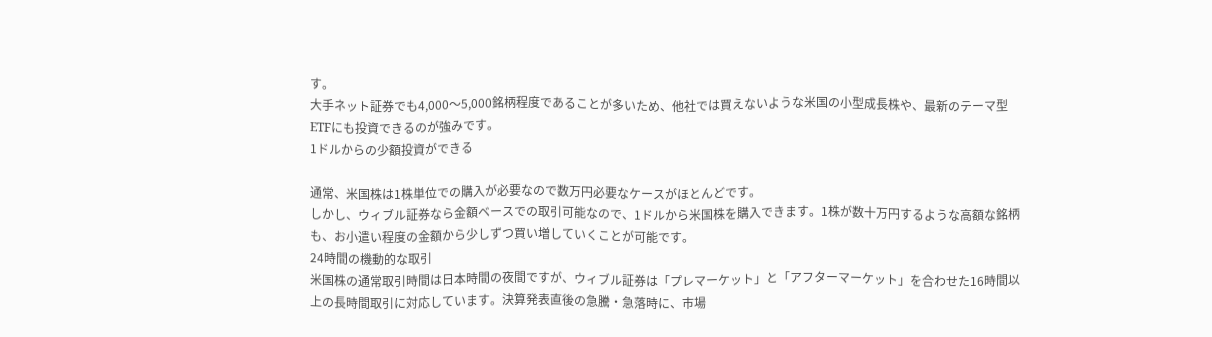す。
大手ネット証券でも4,000〜5,000銘柄程度であることが多いため、他社では買えないような米国の小型成長株や、最新のテーマ型ETFにも投資できるのが強みです。
1ドルからの少額投資ができる

通常、米国株は1株単位での購入が必要なので数万円必要なケースがほとんどです。
しかし、ウィブル証券なら金額ベースでの取引可能なので、1ドルから米国株を購入できます。1株が数十万円するような高額な銘柄も、お小遣い程度の金額から少しずつ買い増していくことが可能です。
24時間の機動的な取引
米国株の通常取引時間は日本時間の夜間ですが、ウィブル証券は「プレマーケット」と「アフターマーケット」を合わせた16時間以上の長時間取引に対応しています。決算発表直後の急騰・急落時に、市場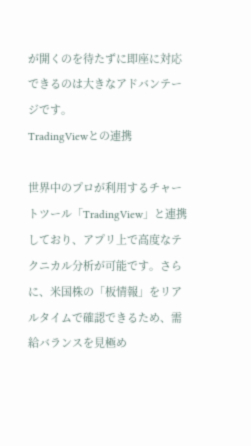が開くのを待たずに即座に対応できるのは大きなアドバンテージです。
TradingViewとの連携

世界中のプロが利用するチャートツール「TradingView」と連携しており、アプリ上で高度なテクニカル分析が可能です。さらに、米国株の「板情報」をリアルタイムで確認できるため、需給バランスを見極め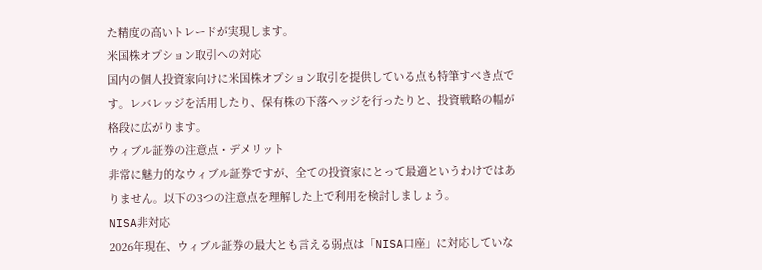た精度の高いトレードが実現します。
米国株オプション取引への対応
国内の個人投資家向けに米国株オプション取引を提供している点も特筆すべき点です。レバレッジを活用したり、保有株の下落ヘッジを行ったりと、投資戦略の幅が格段に広がります。
ウィブル証券の注意点・デメリット
非常に魅力的なウィブル証券ですが、全ての投資家にとって最適というわけではありません。以下の3つの注意点を理解した上で利用を検討しましょう。
NISA非対応
2026年現在、ウィブル証券の最大とも言える弱点は「NISA口座」に対応していな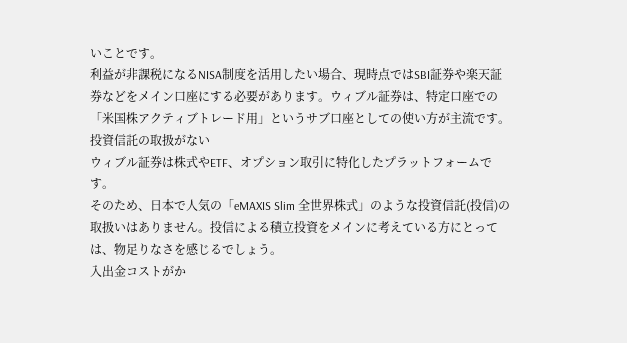いことです。
利益が非課税になるNISA制度を活用したい場合、現時点ではSBI証券や楽天証券などをメイン口座にする必要があります。ウィブル証券は、特定口座での「米国株アクティブトレード用」というサブ口座としての使い方が主流です。
投資信託の取扱がない
ウィブル証券は株式やETF、オプション取引に特化したプラットフォームです。
そのため、日本で人気の「eMAXIS Slim 全世界株式」のような投資信託(投信)の取扱いはありません。投信による積立投資をメインに考えている方にとっては、物足りなさを感じるでしょう。
入出金コストがか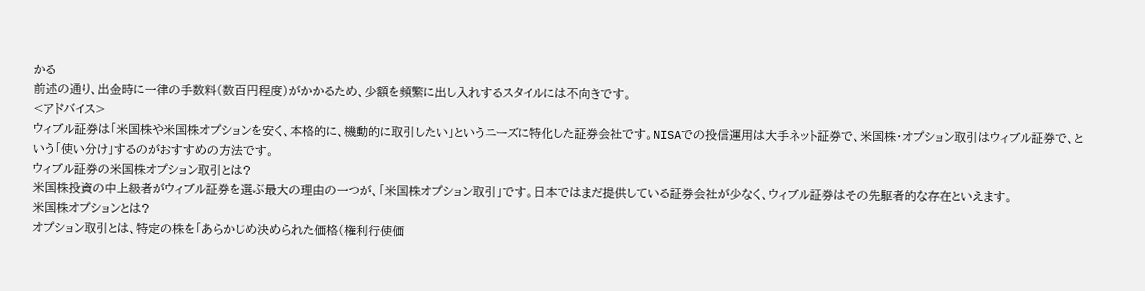かる
前述の通り、出金時に一律の手数料(数百円程度)がかかるため、少額を頻繁に出し入れするスタイルには不向きです。
<アドバイス>
ウィブル証券は「米国株や米国株オプションを安く、本格的に、機動的に取引したい」というニーズに特化した証券会社です。NISAでの投信運用は大手ネット証券で、米国株・オプション取引はウィブル証券で、という「使い分け」するのがおすすめの方法です。
ウィブル証券の米国株オプション取引とは?
米国株投資の中上級者がウィブル証券を選ぶ最大の理由の一つが、「米国株オプション取引」です。日本ではまだ提供している証券会社が少なく、ウィブル証券はその先駆者的な存在といえます。
米国株オプションとは?
オプション取引とは、特定の株を「あらかじめ決められた価格(権利行使価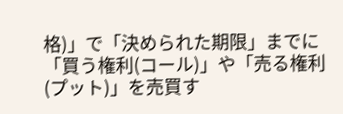格)」で「決められた期限」までに「買う権利(コール)」や「売る権利(プット)」を売買す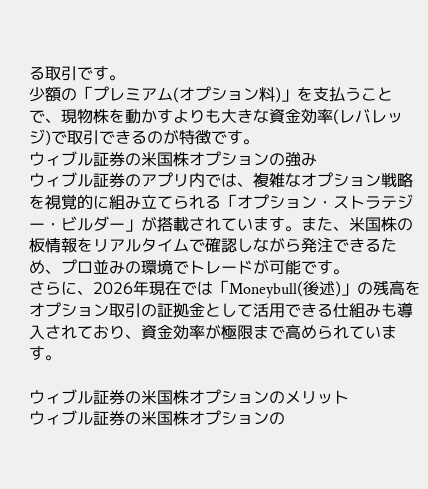る取引です。
少額の「プレミアム(オプション料)」を支払うことで、現物株を動かすよりも大きな資金効率(レバレッジ)で取引できるのが特徴です。
ウィブル証券の米国株オプションの強み
ウィブル証券のアプリ内では、複雑なオプション戦略を視覚的に組み立てられる「オプション・ストラテジー・ビルダー」が搭載されています。また、米国株の板情報をリアルタイムで確認しながら発注できるため、プロ並みの環境でトレードが可能です。
さらに、2026年現在では「Moneybull(後述)」の残高をオプション取引の証拠金として活用できる仕組みも導入されており、資金効率が極限まで高められています。

ウィブル証券の米国株オプションのメリット
ウィブル証券の米国株オプションの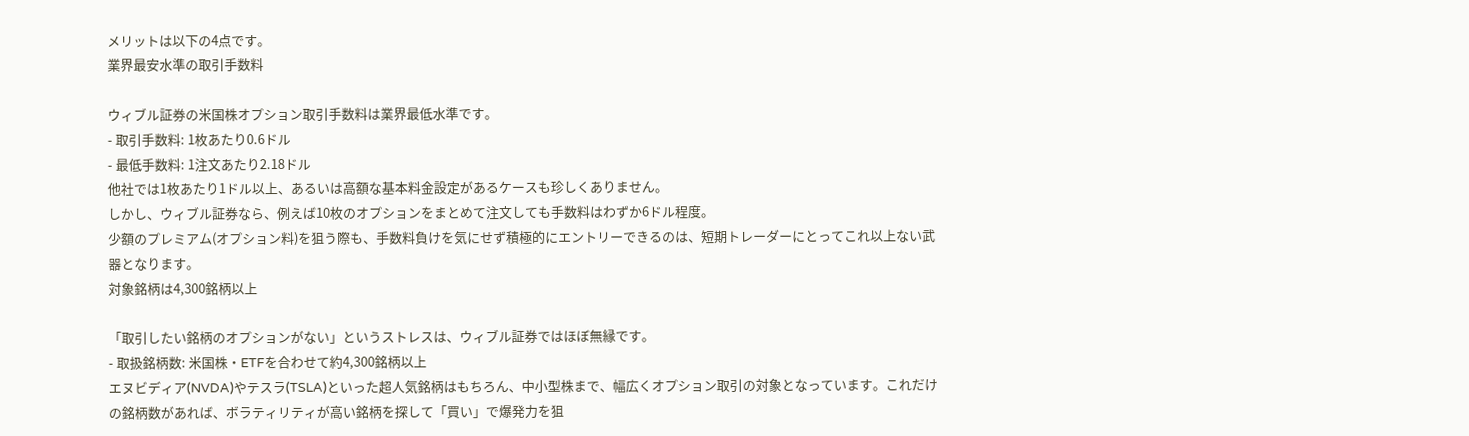メリットは以下の4点です。
業界最安水準の取引手数料

ウィブル証券の米国株オプション取引手数料は業界最低水準です。
- 取引手数料: 1枚あたり0.6ドル
- 最低手数料: 1注文あたり2.18ドル
他社では1枚あたり1ドル以上、あるいは高額な基本料金設定があるケースも珍しくありません。
しかし、ウィブル証券なら、例えば10枚のオプションをまとめて注文しても手数料はわずか6ドル程度。
少額のプレミアム(オプション料)を狙う際も、手数料負けを気にせず積極的にエントリーできるのは、短期トレーダーにとってこれ以上ない武器となります。
対象銘柄は4,300銘柄以上

「取引したい銘柄のオプションがない」というストレスは、ウィブル証券ではほぼ無縁です。
- 取扱銘柄数: 米国株・ETFを合わせて約4,300銘柄以上
エヌビディア(NVDA)やテスラ(TSLA)といった超人気銘柄はもちろん、中小型株まで、幅広くオプション取引の対象となっています。これだけの銘柄数があれば、ボラティリティが高い銘柄を探して「買い」で爆発力を狙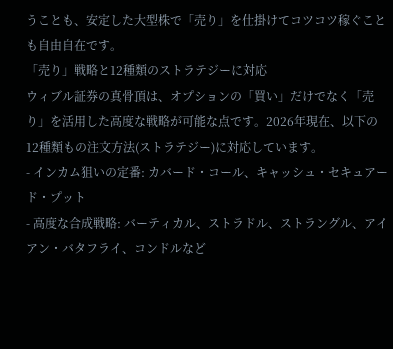うことも、安定した大型株で「売り」を仕掛けてコツコツ稼ぐことも自由自在です。
「売り」戦略と12種類のストラテジーに対応
ウィブル証券の真骨頂は、オプションの「買い」だけでなく「売り」を活用した高度な戦略が可能な点です。2026年現在、以下の12種類もの注文方法(ストラテジー)に対応しています。
- インカム狙いの定番: カバード・コール、キャッシュ・セキュアード・プット
- 高度な合成戦略: バーティカル、ストラドル、ストラングル、アイアン・バタフライ、コンドルなど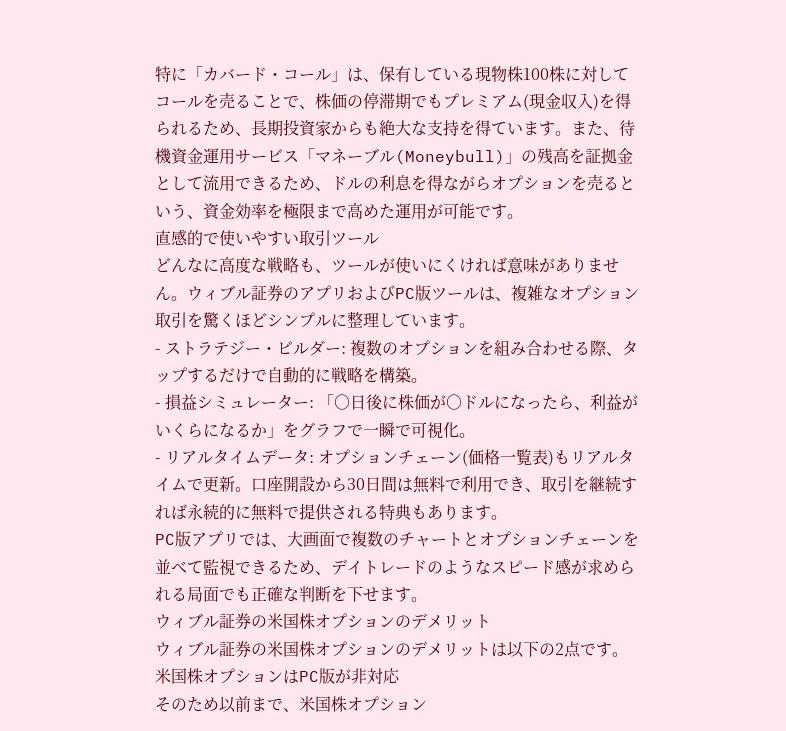特に「カバード・コール」は、保有している現物株100株に対してコールを売ることで、株価の停滞期でもプレミアム(現金収入)を得られるため、長期投資家からも絶大な支持を得ています。また、待機資金運用サービス「マネーブル(Moneybull)」の残高を証拠金として流用できるため、ドルの利息を得ながらオプションを売るという、資金効率を極限まで高めた運用が可能です。
直感的で使いやすい取引ツール
どんなに高度な戦略も、ツールが使いにくければ意味がありません。ウィブル証券のアプリおよびPC版ツールは、複雑なオプション取引を驚くほどシンプルに整理しています。
- ストラテジー・ビルダー: 複数のオプションを組み合わせる際、タップするだけで自動的に戦略を構築。
- 損益シミュレーター: 「○日後に株価が○ドルになったら、利益がいくらになるか」をグラフで一瞬で可視化。
- リアルタイムデータ: オプションチェーン(価格一覧表)もリアルタイムで更新。口座開設から30日間は無料で利用でき、取引を継続すれば永続的に無料で提供される特典もあります。
PC版アプリでは、大画面で複数のチャートとオプションチェーンを並べて監視できるため、デイトレードのようなスピード感が求められる局面でも正確な判断を下せます。
ウィブル証券の米国株オプションのデメリット
ウィブル証券の米国株オプションのデメリットは以下の2点です。
米国株オプションはPC版が非対応
そのため以前まで、米国株オプション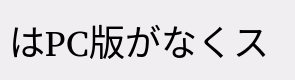はPC版がなくス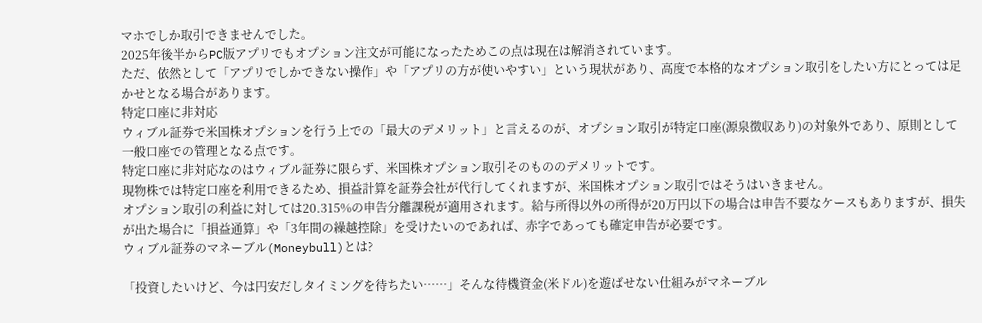マホでしか取引できませんでした。
2025年後半からPC版アプリでもオプション注文が可能になったためこの点は現在は解消されています。
ただ、依然として「アプリでしかできない操作」や「アプリの方が使いやすい」という現状があり、高度で本格的なオプション取引をしたい方にとっては足かせとなる場合があります。
特定口座に非対応
ウィブル証券で米国株オプションを行う上での「最大のデメリット」と言えるのが、オプション取引が特定口座(源泉徴収あり)の対象外であり、原則として一般口座での管理となる点です。
特定口座に非対応なのはウィブル証券に限らず、米国株オプション取引そのもののデメリットです。
現物株では特定口座を利用できるため、損益計算を証券会社が代行してくれますが、米国株オプション取引ではそうはいきません。
オプション取引の利益に対しては20.315%の申告分離課税が適用されます。給与所得以外の所得が20万円以下の場合は申告不要なケースもありますが、損失が出た場合に「損益通算」や「3年間の繰越控除」を受けたいのであれば、赤字であっても確定申告が必要です。
ウィブル証券のマネーブル(Moneybull)とは?

「投資したいけど、今は円安だしタイミングを待ちたい……」そんな待機資金(米ドル)を遊ばせない仕組みがマネーブル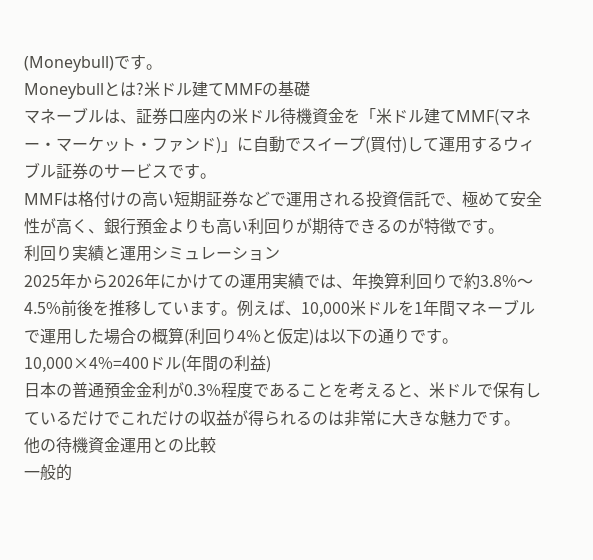(Moneybull)です。
Moneybullとは?米ドル建てMMFの基礎
マネーブルは、証券口座内の米ドル待機資金を「米ドル建てMMF(マネー・マーケット・ファンド)」に自動でスイープ(買付)して運用するウィブル証券のサービスです。
MMFは格付けの高い短期証券などで運用される投資信託で、極めて安全性が高く、銀行預金よりも高い利回りが期待できるのが特徴です。
利回り実績と運用シミュレーション
2025年から2026年にかけての運用実績では、年換算利回りで約3.8%〜4.5%前後を推移しています。例えば、10,000米ドルを1年間マネーブルで運用した場合の概算(利回り4%と仮定)は以下の通りです。
10,000×4%=400ドル(年間の利益)
日本の普通預金金利が0.3%程度であることを考えると、米ドルで保有しているだけでこれだけの収益が得られるのは非常に大きな魅力です。
他の待機資金運用との比較
一般的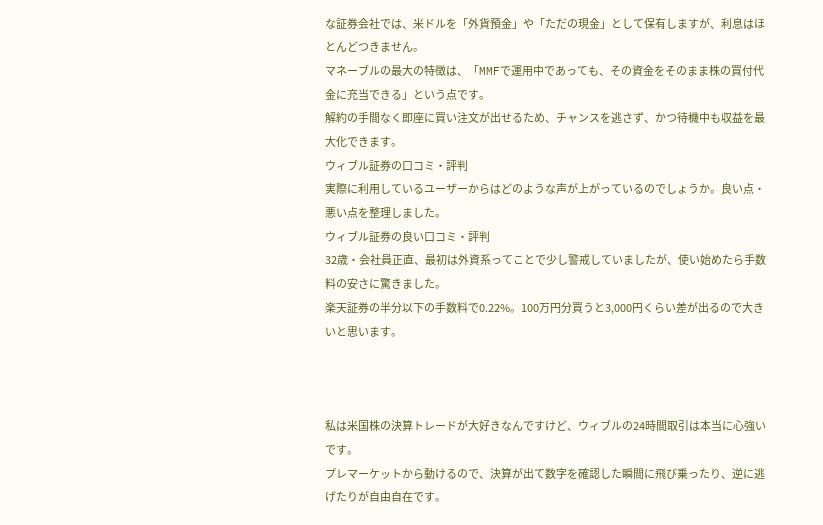な証券会社では、米ドルを「外貨預金」や「ただの現金」として保有しますが、利息はほとんどつきません。
マネーブルの最大の特徴は、「MMFで運用中であっても、その資金をそのまま株の買付代金に充当できる」という点です。
解約の手間なく即座に買い注文が出せるため、チャンスを逃さず、かつ待機中も収益を最大化できます。
ウィブル証券の口コミ・評判
実際に利用しているユーザーからはどのような声が上がっているのでしょうか。良い点・悪い点を整理しました。
ウィブル証券の良い口コミ・評判
32歳・会社員正直、最初は外資系ってことで少し警戒していましたが、使い始めたら手数料の安さに驚きました。
楽天証券の半分以下の手数料で0.22%。100万円分買うと3,000円くらい差が出るので大きいと思います。



私は米国株の決算トレードが大好きなんですけど、ウィブルの24時間取引は本当に心強いです。
プレマーケットから動けるので、決算が出て数字を確認した瞬間に飛び乗ったり、逆に逃げたりが自由自在です。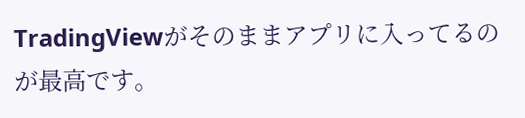TradingViewがそのままアプリに入ってるのが最高です。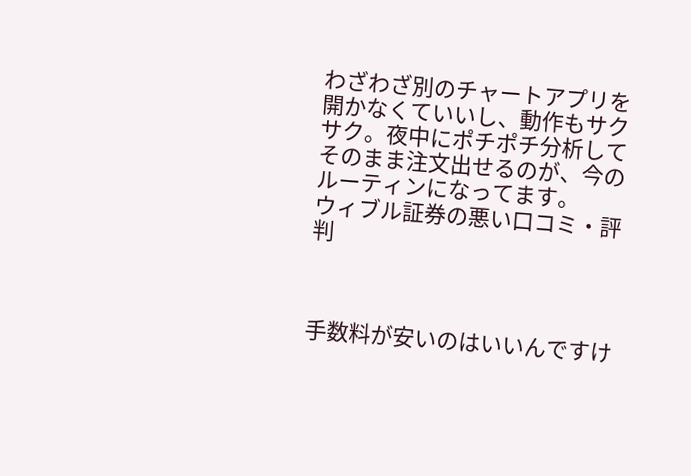わざわざ別のチャートアプリを開かなくていいし、動作もサクサク。夜中にポチポチ分析してそのまま注文出せるのが、今のルーティンになってます。
ウィブル証券の悪い口コミ・評判



手数料が安いのはいいんですけ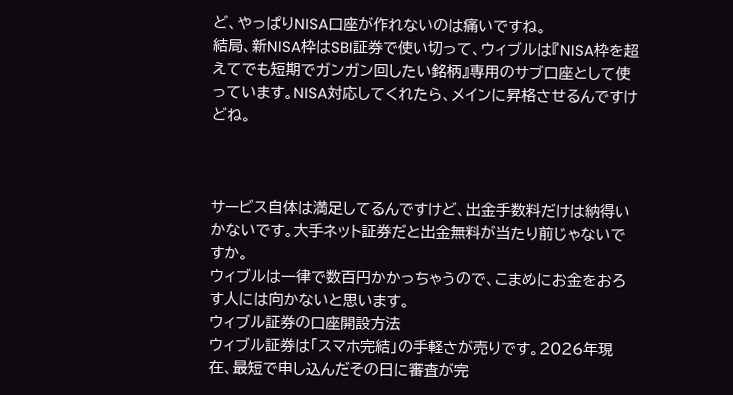ど、やっぱりNISA口座が作れないのは痛いですね。
結局、新NISA枠はSBI証券で使い切って、ウィブルは『NISA枠を超えてでも短期でガンガン回したい銘柄』専用のサブ口座として使っています。NISA対応してくれたら、メインに昇格させるんですけどね。



サービス自体は満足してるんですけど、出金手数料だけは納得いかないです。大手ネット証券だと出金無料が当たり前じゃないですか。
ウィブルは一律で数百円かかっちゃうので、こまめにお金をおろす人には向かないと思います。
ウィブル証券の口座開設方法
ウィブル証券は「スマホ完結」の手軽さが売りです。2026年現在、最短で申し込んだその日に審査が完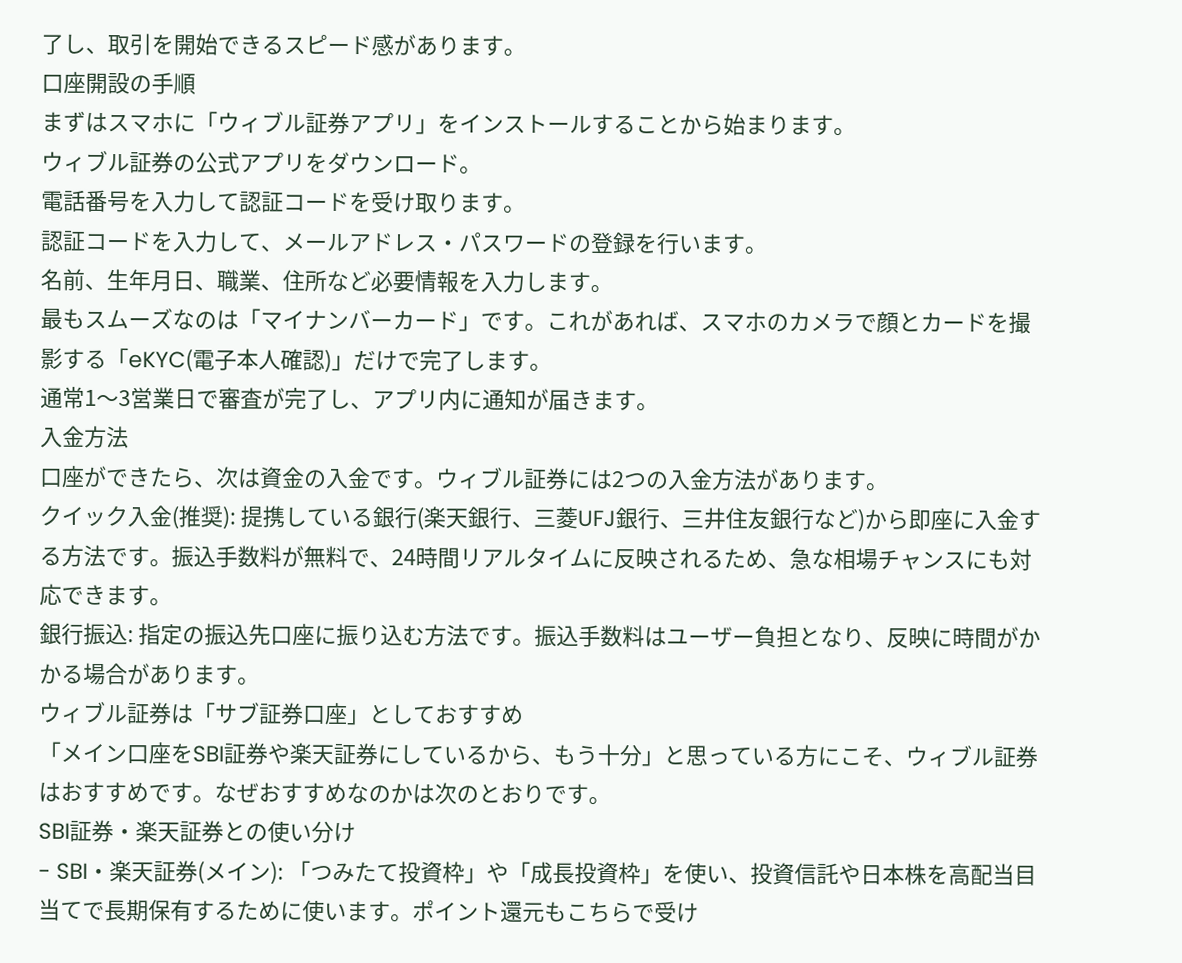了し、取引を開始できるスピード感があります。
口座開設の手順
まずはスマホに「ウィブル証券アプリ」をインストールすることから始まります。
ウィブル証券の公式アプリをダウンロード。
電話番号を入力して認証コードを受け取ります。
認証コードを入力して、メールアドレス・パスワードの登録を行います。
名前、生年月日、職業、住所など必要情報を入力します。
最もスムーズなのは「マイナンバーカード」です。これがあれば、スマホのカメラで顔とカードを撮影する「eKYC(電子本人確認)」だけで完了します。
通常1〜3営業日で審査が完了し、アプリ内に通知が届きます。
入金方法
口座ができたら、次は資金の入金です。ウィブル証券には2つの入金方法があります。
クイック入金(推奨): 提携している銀行(楽天銀行、三菱UFJ銀行、三井住友銀行など)から即座に入金する方法です。振込手数料が無料で、24時間リアルタイムに反映されるため、急な相場チャンスにも対応できます。
銀行振込: 指定の振込先口座に振り込む方法です。振込手数料はユーザー負担となり、反映に時間がかかる場合があります。
ウィブル証券は「サブ証券口座」としておすすめ
「メイン口座をSBI証券や楽天証券にしているから、もう十分」と思っている方にこそ、ウィブル証券はおすすめです。なぜおすすめなのかは次のとおりです。
SBI証券・楽天証券との使い分け
- SBI・楽天証券(メイン): 「つみたて投資枠」や「成長投資枠」を使い、投資信託や日本株を高配当目当てで長期保有するために使います。ポイント還元もこちらで受け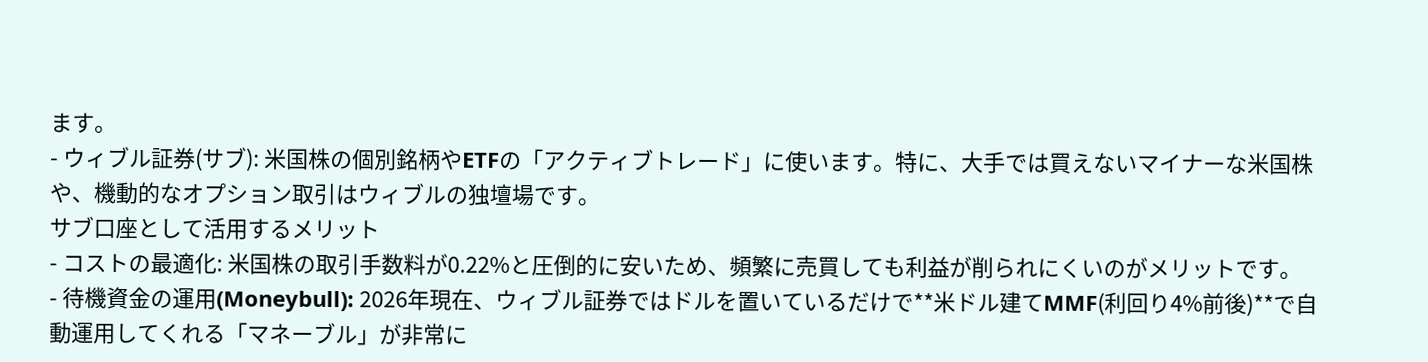ます。
- ウィブル証券(サブ): 米国株の個別銘柄やETFの「アクティブトレード」に使います。特に、大手では買えないマイナーな米国株や、機動的なオプション取引はウィブルの独壇場です。
サブ口座として活用するメリット
- コストの最適化: 米国株の取引手数料が0.22%と圧倒的に安いため、頻繁に売買しても利益が削られにくいのがメリットです。
- 待機資金の運用(Moneybull): 2026年現在、ウィブル証券ではドルを置いているだけで**米ドル建てMMF(利回り4%前後)**で自動運用してくれる「マネーブル」が非常に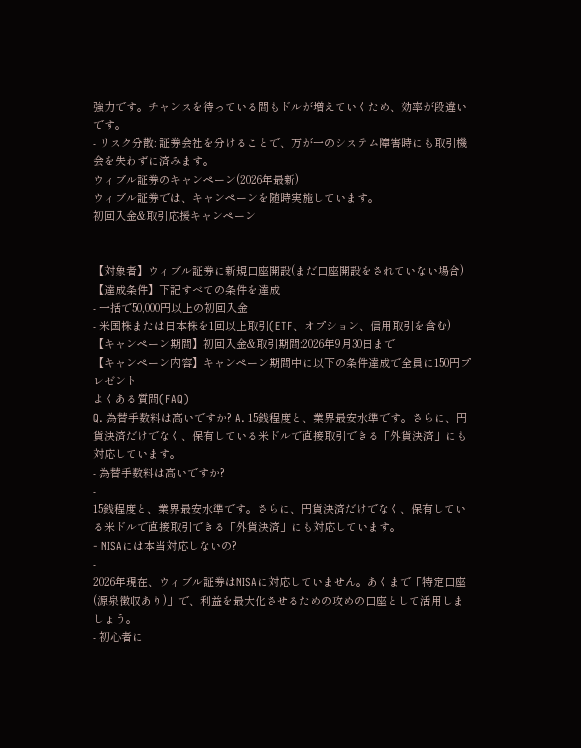強力です。チャンスを待っている間もドルが増えていくため、効率が段違いです。
- リスク分散: 証券会社を分けることで、万が一のシステム障害時にも取引機会を失わずに済みます。
ウィブル証券のキャンペーン(2026年最新)
ウィブル証券では、キャンペーンを随時実施しています。
初回入金&取引応援キャンペーン


【対象者】ウィブル証券に新規口座開設(まだ口座開設をされていない場合)
【達成条件】下記すべての条件を達成
- 一括で50,000円以上の初回入金
- 米国株または日本株を1回以上取引(ETF、オプション、信用取引を含む)
【キャンペーン期間】初回入金&取引期間:2026年9月30日まで
【キャンペーン内容】キャンペーン期間中に以下の条件達成で全員に150円プレゼント
よくある質問(FAQ)
Q. 為替手数料は高いですか? A. 15銭程度と、業界最安水準です。さらに、円貨決済だけでなく、保有している米ドルで直接取引できる「外貨決済」にも対応しています。
- 為替手数料は高いですか?
-
15銭程度と、業界最安水準です。さらに、円貨決済だけでなく、保有している米ドルで直接取引できる「外貨決済」にも対応しています。
- NISAには本当対応しないの?
-
2026年現在、ウィブル証券はNISAに対応していません。あくまで「特定口座(源泉徴収あり)」で、利益を最大化させるための攻めの口座として活用しましょう。
- 初心者に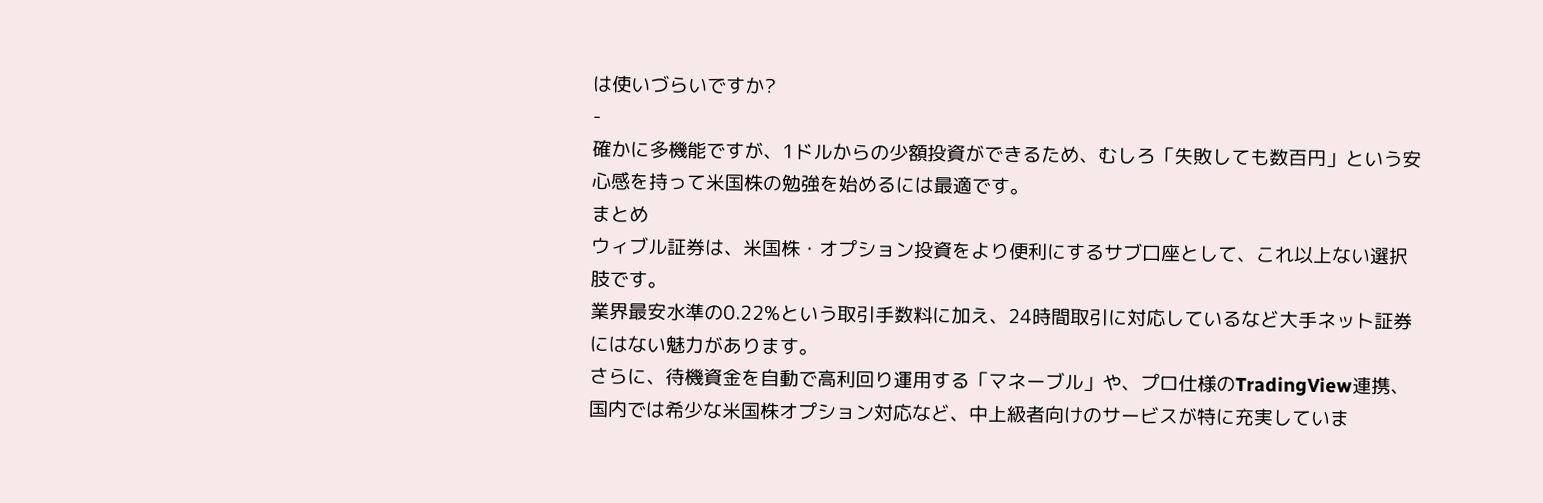は使いづらいですか?
-
確かに多機能ですが、1ドルからの少額投資ができるため、むしろ「失敗しても数百円」という安心感を持って米国株の勉強を始めるには最適です。
まとめ
ウィブル証券は、米国株・オプション投資をより便利にするサブ口座として、これ以上ない選択肢です。
業界最安水準の0.22%という取引手数料に加え、24時間取引に対応しているなど大手ネット証券にはない魅力があります。
さらに、待機資金を自動で高利回り運用する「マネーブル」や、プロ仕様のTradingView連携、国内では希少な米国株オプション対応など、中上級者向けのサービスが特に充実していま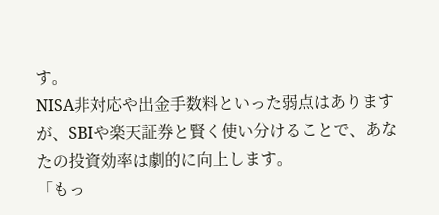す。
NISA非対応や出金手数料といった弱点はありますが、SBIや楽天証券と賢く使い分けることで、あなたの投資効率は劇的に向上します。
「もっ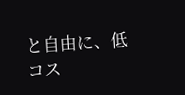と自由に、低コス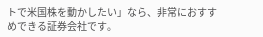トで米国株を動かしたい」なら、非常におすすめできる証券会社です。